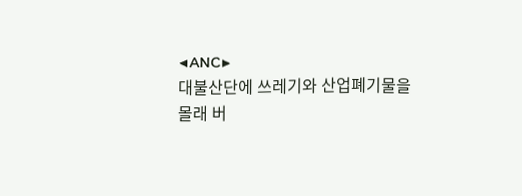◀ANC▶
대불산단에 쓰레기와 산업폐기물을
몰래 버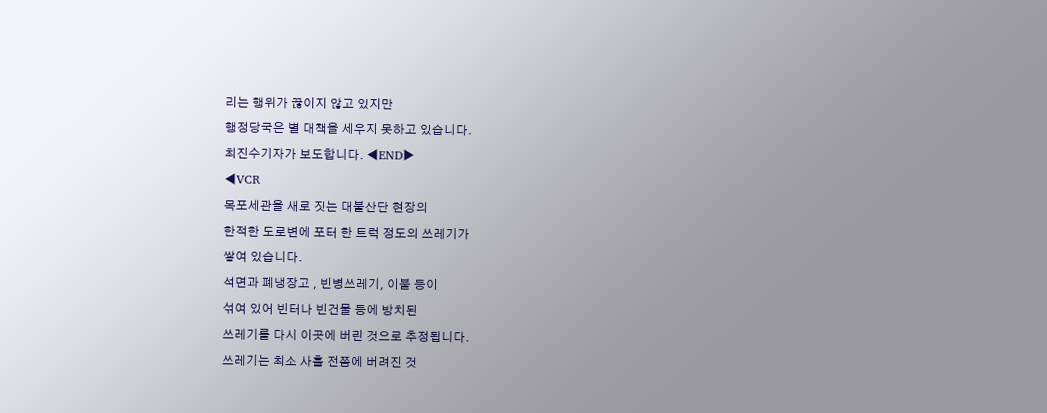리는 행위가 끊이지 않고 있지만
행정당국은 별 대책을 세우지 못하고 있습니다.
최진수기자가 보도합니다. ◀END▶
◀VCR
목포세관을 새로 짓는 대불산단 현장의
한적한 도로변에 포터 한 트럭 정도의 쓰레기가
쌓여 있습니다.
석면과 폐냉장고 , 빈병쓰레기, 이불 등이
섞여 있어 빈터나 빈건물 등에 방치된
쓰레기를 다시 이곳에 버린 것으로 추정됩니다.
쓰레기는 최소 사흘 전쯤에 버려진 것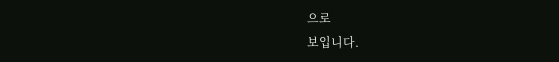으로
보입니다.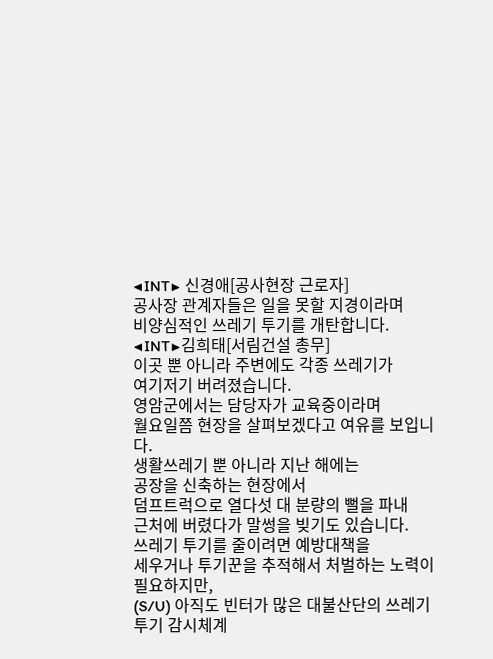◀INT▶ 신경애[공사현장 근로자]
공사장 관계자들은 일을 못할 지경이라며
비양심적인 쓰레기 투기를 개탄합니다.
◀INT▶김희태[서림건설 총무]
이곳 뿐 아니라 주변에도 각종 쓰레기가
여기저기 버려졌습니다.
영암군에서는 담당자가 교육중이라며
월요일쯤 현장을 살펴보겠다고 여유를 보입니다.
생활쓰레기 뿐 아니라 지난 해에는
공장을 신축하는 현장에서
덤프트럭으로 열다섯 대 분량의 뻘을 파내
근처에 버렸다가 말썽을 빚기도 있습니다.
쓰레기 투기를 줄이려면 예방대책을
세우거나 투기꾼을 추적해서 처벌하는 노력이 필요하지만,
(S/U) 아직도 빈터가 많은 대불산단의 쓰레기
투기 감시체계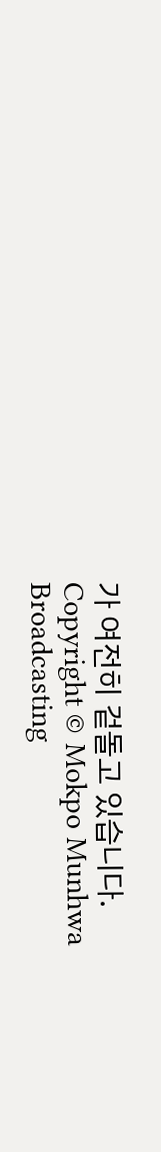가 여전히 겉돌고 있습니다.
Copyright © Mokpo Munhwa Broadcasting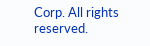Corp. All rights reserved.